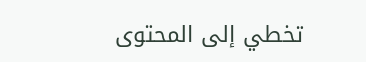تخطي إلى المحتوى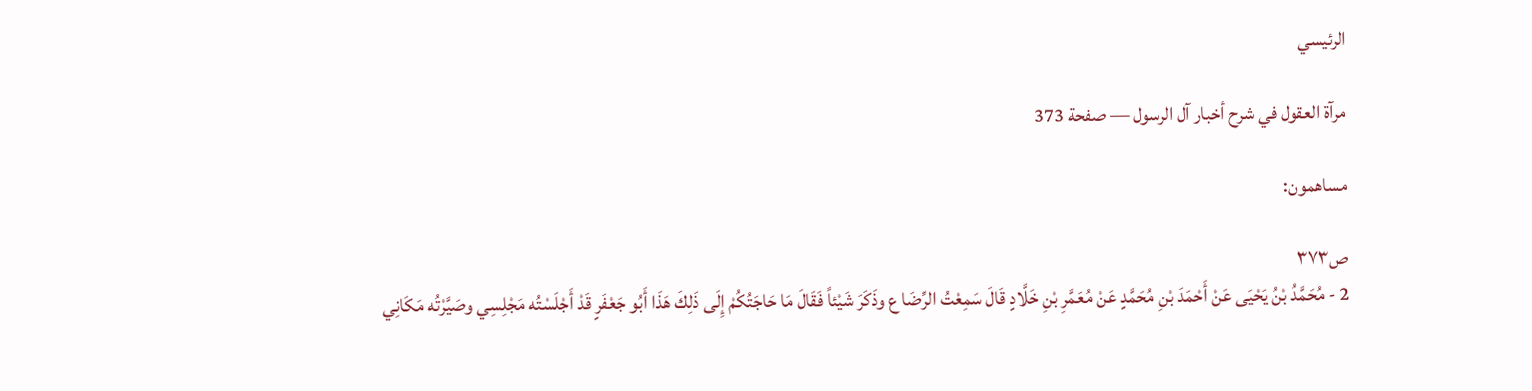الرئيسي

مرآة العقول في شرح أخبار آل الرسول — صفحة 373

مساهمون:

ص٣٧٣
2 - مُحَمَّدُ بْنُ يَحْيَى عَنْ أَحْمَدَ بْنِ مُحَمَّدٍ عَنْ مُعَمَّرِ بْنِ خَلَّادٍ قَالَ سَمِعْتُ الرِّضَا ع وذَكَرَ شَيْئاً فَقَالَ مَا حَاجَتُكُمْ إِلَى ذَلِكَ هَذَا أَبُو جَعْفَرٍ قَدْ أَجْلَسْتُه مَجْلِسِي وصَيَّرْتُه مَكَانِي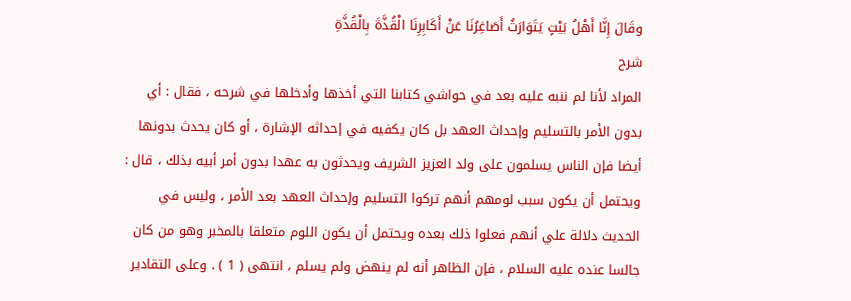وقَالَ إِنَّا أَهْلُ بَيْتٍ يَتَوَارَثُ أَصَاغِرُنَا عَنْ أَكَابِرِنَا الْقُذَّةَ بِالْقُذَّةِ
شرح
المراد لأنا لم ننبه عليه بعد في حواشي كتابنا التي أخذها وأدخلها في شرحه ، فقال : أي بدون الأمر بالتسليم وإحداث العهد بل كان يكفيه في إحداثه الإشارة ، أو كان يحدث بدونها أيضا فإن الناس يسلمون على ولد العزيز الشريف ويحدثون به عهدا بدون أمر أبيه بذلك ، قال : ويحتمل أن يكون سبب لومهم أنهم تركوا التسليم وإحداث العهد بعد الأمر ، وليس في الحديث دلالة علي أنهم فعلوا ذلك بعده ويحتمل أن يكون اللوم متعلقا بالمخبر وهو من كان جالسا عنده عليه السلام ، فإن الظاهر أنه لم ينهض ولم يسلم ، انتهى ( 1 ) . وعلى التقادير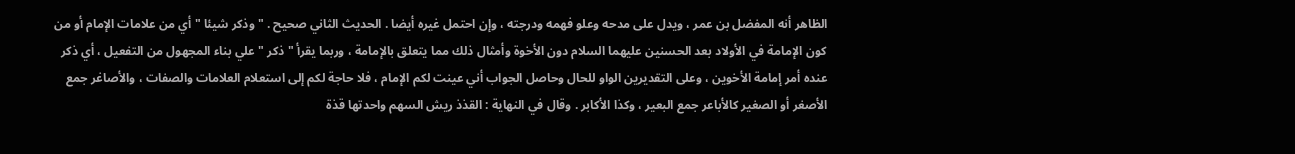الظاهر أنه المفضل بن عمر ، ويدل على مدحه وعلو فهمه ودرجته ، وإن احتمل غيره أيضا . الحديث الثاني صحيح . " وذكر شيئا " أي من علامات الإمام أو من كون الإمامة في الأولاد بعد الحسنين عليهما السلام دون الأخوة وأمثال ذلك مما يتعلق بالإمامة ، وربما يقرأ " ذكر " علي بناء المجهول من التفعيل ، أي ذكر عنده أمر إمامة الأخوين ، وعلى التقديرين الواو للحال وحاصل الجواب أني عينت لكم الإمام ، فلا حاجة لكم إلى استعلام العلامات والصفات ، والأصاغر جمع الأصغر أو الصغير كالأباعر جمع البعير ، وكذا الأكابر . وقال في النهاية : القذذ ريش السهم واحدتها قذة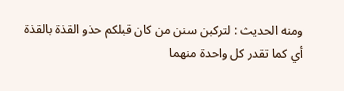ومنه الحديث : لتركبن سنن من كان قبلكم حذو القذة بالقذة أي كما تقدر كل واحدة منهما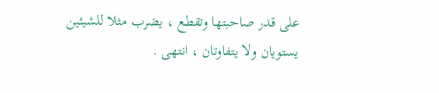على قدر صاحبتها وتقطع ، يضرب مثلا للشيئين يستويان ولا يتفاوتان ، انتهى .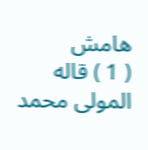هامش
( 1 ) قاله المولى محمد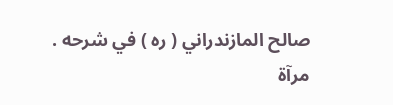صالح المازندراني ( ره ) في شرحه .
مرآة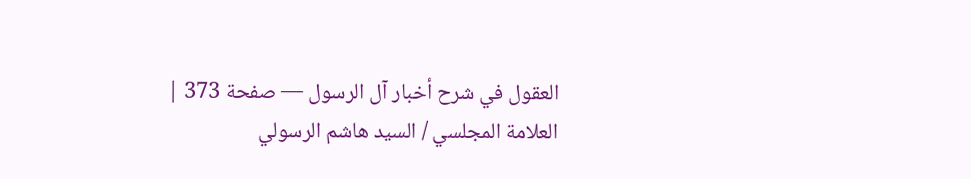العقول في شرح أخبار آل الرسول — صفحة 373 | العلامة المجلسي / السيد هاشم الرسولي